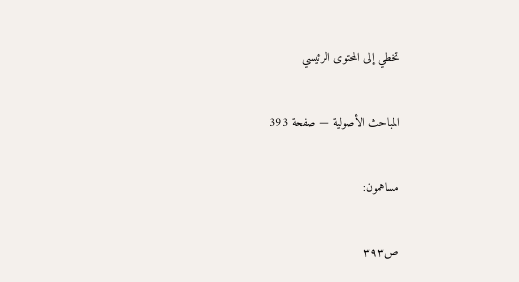تخطي إلى المحتوى الرئيسي

المباحث الأصولية — صفحة 393

مساهمون:

ص٣٩٣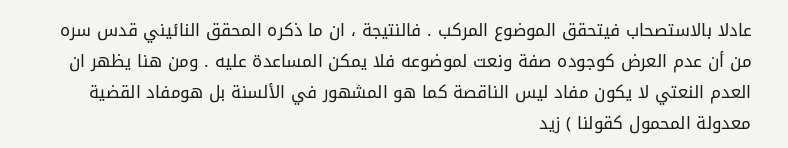عادلا بالاستصحاب فيتحقق الموضوع المركب . فالنتيجة ، ان ما ذكره المحقق النائيني قدس سره من أن عدم العرض كوجوده صفة ونعت لموضوعه فلا يمكن المساعدة عليه . ومن هنا يظهر ان العدم النعتي لا يكون مفاد ليس الناقصة كما هو المشهور في الألسنة بل هومفاد القضية معدولة المحمول كقولنا ) زيد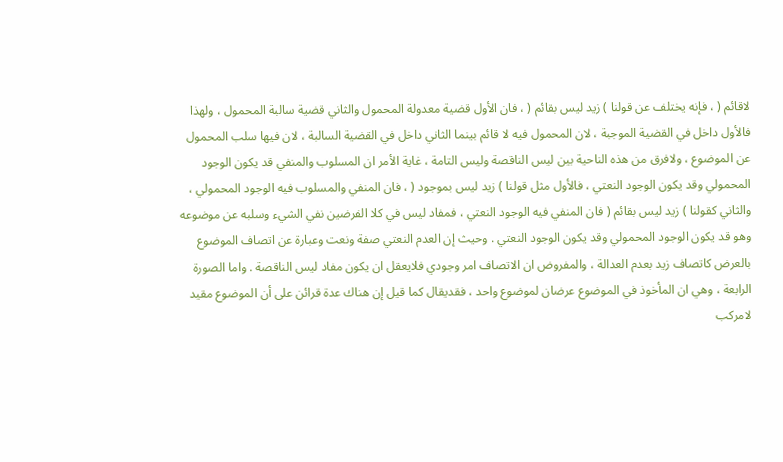لاقائم ( ، فإنه يختلف عن قولنا ) زيد ليس بقائم ( ، فان الأول قضية معدولة المحمول والثاني قضية سالبة المحمول ، ولهذا فالأول داخل في القضية الموجبة ، لان المحمول فيه لا قائم بينما الثاني داخل في القضية السالبة ، لان فيها سلب المحمول عن الموضوع ، ولافرق من هذه الناحية بين ليس الناقصة وليس التامة ، غاية الأمر ان المسلوب والمنفي قد يكون الوجود المحمولي وقد يكون الوجود النعتي ، فالأول مثل قولنا ) زيد ليس بموجود ( ، فان المنفي والمسلوب فيه الوجود المحمولي ، والثاني كقولنا ) زيد ليس بقائم ( فان المنفي فيه الوجود النعتي ، فمفاد ليس في كلا الفرضين نفي الشيء وسلبه عن موضوعه وهو قد يكون الوجود المحمولي وقد يكون الوجود النعتي . وحيث إن العدم النعتي صفة ونعت وعبارة عن اتصاف الموضوع بالعرض كاتصاف زيد بعدم العدالة ، والمفروض ان الاتصاف امر وجودي فلايعقل ان يكون مفاد ليس الناقصة . واما الصورة الرابعة ، وهي ان المأخوذ في الموضوع عرضان لموضوع واحد ، فقديقال كما قيل إن هناك عدة قرائن على أن الموضوع مقيد لامركب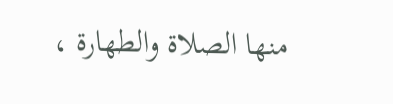منها الصلاة والطهارة ،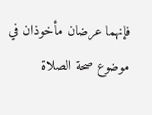فإنهما عرضان مأخوذان في موضوع صحة الصلاة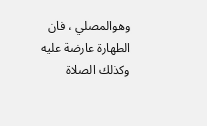وهوالمصلي ، فان الطهارة عارضة عليه وكذلك الصلاة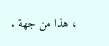، هذا من جهة .